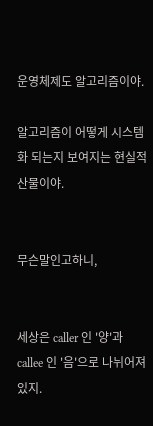운영체제도 알고리즘이야.

알고리즘이 어떻게 시스템화 되는지 보여지는 현실적 산물이야.


무슨말인고하니,


세상은 caller 인 '양'과 callee 인 '음'으로 나뉘어져 있지.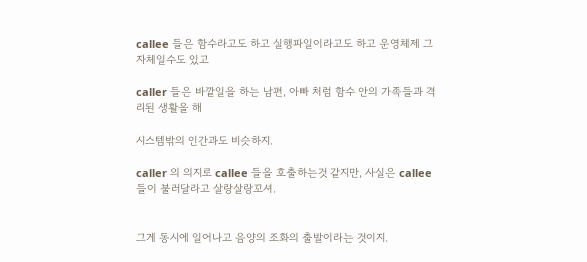callee 들은 함수라고도 하고 실행파일이라고도 하고 운영체제 그 자체일수도 있고

caller 들은 바깥일을 하는 남편, 아빠 처럼 함수 안의 가족들과 격리된 생활을 해

시스템밖의 인간과도 비슷하지.

caller 의 의지로 callee 들을 호출하는것 같지만, 사실은 callee 들이 불러달라고 살랑살랑꼬셔.


그게 동시에 일어나고 음양의 조화의 출발이라는 것이지.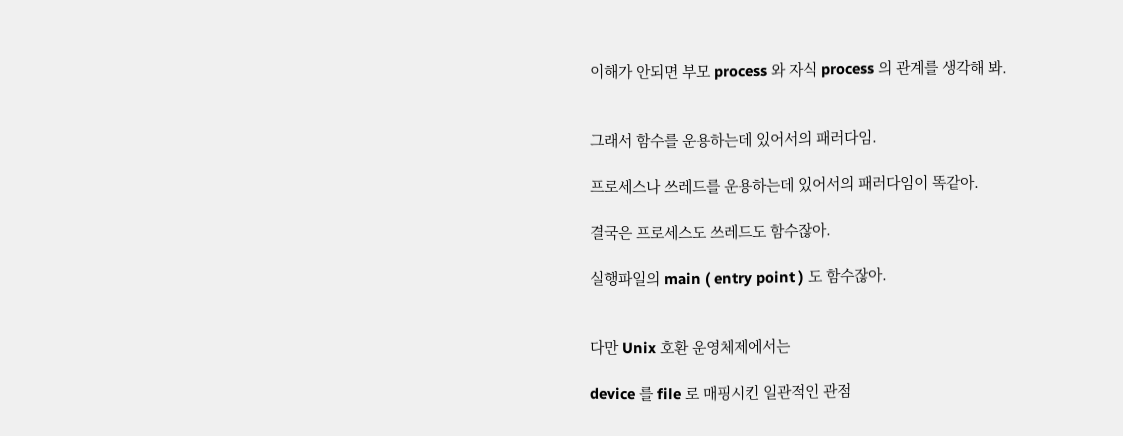이해가 안되면 부모 process 와 자식 process 의 관계를 생각해 봐.


그래서 함수를 운용하는데 있어서의 패러다임.

프로세스나 쓰레드를 운용하는데 있어서의 패러다임이 똑같아.

결국은 프로세스도 쓰레드도 함수잖아.

실행파일의 main ( entry point ) 도 함수잖아.


다만 Unix 호환 운영체제에서는

device 를 file 로 매핑시킨 일관적인 관점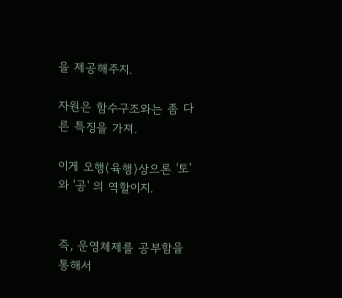을 제공해주지.

자원은 함수구조와는 좀 다른 특징을 가져.

이게 오행(육행)상으론 '토' 와 '공' 의 역할이지.


즉, 운영체제를 공부함을 통해서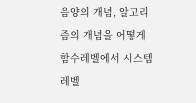음양의 개념, 알고리즘의 개념을 어떻게 함수레벨에서 시스템 레벨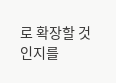로 확장할 것인지를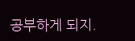공부하게 되지.